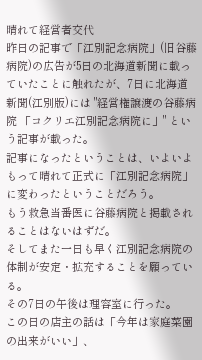晴れて経営者交代
昨日の記事で「江別記念病院」(旧谷藤病院)の広告が5日の北海道新聞に載っていたことに触れたが、7日に北海道新聞(江別版)には "経営権譲渡の谷藤病院 「コクリエ江別記念病院に」" という記事が載った。
記事になったということは、いよいよもって晴れて正式に「江別記念病院」に変わったということだろう。
もう救急当番医に谷藤病院と掲載されることはないはずだ。
そしてまた一日も早く江別記念病院の体制が安定・拡充することを願っている。
その7日の午後は理容室に行った。
この日の店主の話は「今年は家庭菜園の出来がいい」、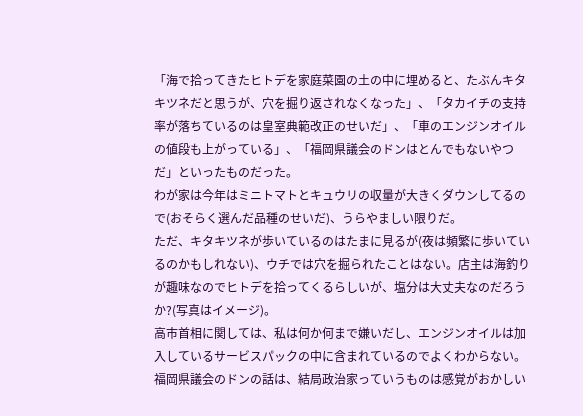「海で拾ってきたヒトデを家庭菜園の土の中に埋めると、たぶんキタキツネだと思うが、穴を掘り返されなくなった」、「タカイチの支持率が落ちているのは皇室典範改正のせいだ」、「車のエンジンオイルの値段も上がっている」、「福岡県議会のドンはとんでもないやつだ」といったものだった。
わが家は今年はミニトマトとキュウリの収量が大きくダウンしてるので(おそらく選んだ品種のせいだ)、うらやましい限りだ。
ただ、キタキツネが歩いているのはたまに見るが(夜は頻繁に歩いているのかもしれない)、ウチでは穴を掘られたことはない。店主は海釣りが趣味なのでヒトデを拾ってくるらしいが、塩分は大丈夫なのだろうか?(写真はイメージ)。
高市首相に関しては、私は何か何まで嫌いだし、エンジンオイルは加入しているサービスパックの中に含まれているのでよくわからない。
福岡県議会のドンの話は、結局政治家っていうものは感覚がおかしい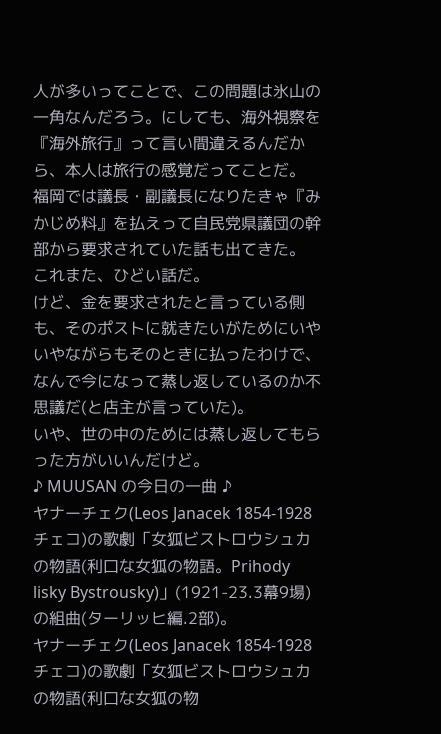人が多いってことで、この問題は氷山の一角なんだろう。にしても、海外視察を『海外旅行』って言い間違えるんだから、本人は旅行の感覚だってことだ。
福岡では議長・副議長になりたきゃ『みかじめ料』を払えって自民党県議団の幹部から要求されていた話も出てきた。
これまた、ひどい話だ。
けど、金を要求されたと言っている側も、そのポストに就きたいがためにいやいやながらもそのときに払ったわけで、なんで今になって蒸し返しているのか不思議だ(と店主が言っていた)。
いや、世の中のためには蒸し返してもらった方がいいんだけど。
♪ MUUSAN の今日の一曲 ♪
ヤナーチェク(Leos Janacek 1854-1928 チェコ)の歌劇「女狐ビストロウシュカの物語(利口な女狐の物語。Prihody lisky Bystrousky)」(1921-23.3幕9場)の組曲(ターリッヒ編.2部)。
ヤナーチェク(Leos Janacek 1854-1928 チェコ)の歌劇「女狐ビストロウシュカの物語(利口な女狐の物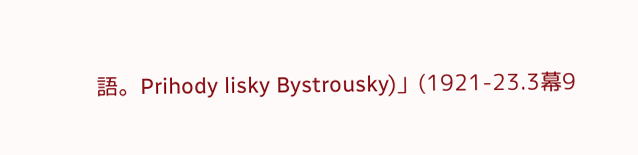語。Prihody lisky Bystrousky)」(1921-23.3幕9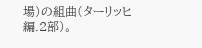場)の組曲(ターリッヒ編.2部)。